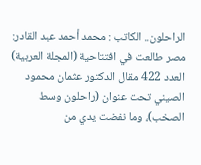الراحلون.. الكاتب : محمد أحمد عبد القادر: مصر طالعت في افتتاحية (المجلة العربية) العدد 422 مقال الدكتور عثمان محمود الصيني تحت عنوان (راحلون وسط الصخب)، وما نفضت يدي من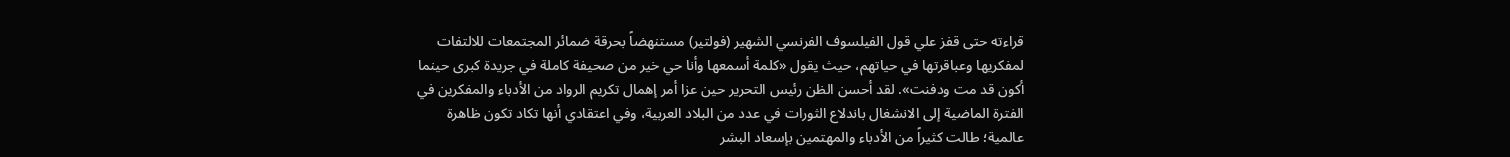قراءته حتى قفز علي قول الفيلسوف الفرنسي الشهير (فولتير) مستنهضاً بحرقة ضمائر المجتمعات للالتفات لمفكريها وعباقرتها في حياتهم، حيث يقول «كلمة أسمعها وأنا حي خير من صحيفة كاملة في جريدة كبرى حينما أكون قد مت ودفنت». لقد أحسن الظن رئيس التحرير حين عزا أمر إهمال تكريم الرواد من الأدباء والمفكرين في الفترة الماضية إلى الانشغال باندلاع الثورات في عدد من البلاد العربية، وفي اعتقادي أنها تكاد تكون ظاهرة عالمية؛ طالت كثيراً من الأدباء والمهتمين بإسعاد البشر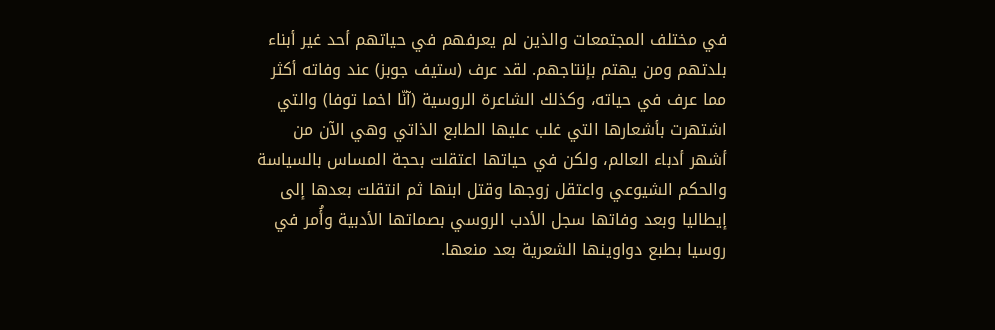في مختلف المجتمعات والذين لم يعرفهم في حياتهم أحد غير أبناء بلدتهم ومن يهتم بإنتاجهم. لقد عرف (ستيف جوبز) عند وفاته أكثر مما عرف في حياته، وكذلك الشاعرة الروسية (آنّا اخما توفا) والتي اشتهرت بأشعارها التي غلب عليها الطابع الذاتي وهي الآن من أشهر أدباء العالم، ولكن في حياتها اعتقلت بحجة المساس بالسياسة والحكم الشيوعي واعتقل زوجها وقتل ابنها ثم انتقلت بعدها إلى إيطاليا وبعد وفاتها سجل الأدب الروسي بصماتها الأدبية وأُمر في روسيا بطبع دواوينها الشعرية بعد منعها.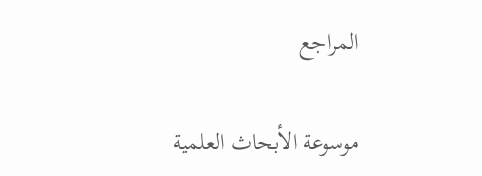المراجع

موسوعة الأبحاث العلمية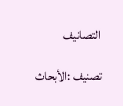التصانيف

تصنيف :الأبحاث